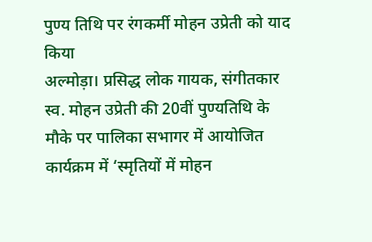पुण्य तिथि पर रंगकर्मी मोहन उप्रेती को याद किया
अल्मोड़ा। प्रसिद्ध लोक गायक, संगीतकार स्व. मोहन उप्रेती की 20वीं पुण्यतिथि के मौके पर पालिका सभागर में आयोजित कार्यक्रम में ‘स्मृतियों में मोहन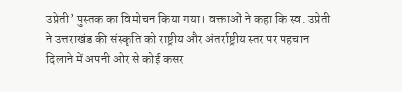उप्रेती’ पुस्तक का विमोचन किया गया। वक्ताओं ने कहा कि स्व. उप्रेती ने उत्तराखंड की संस्कृति को राष्ट्रीय और अंतर्राष्ट्रीय स्तर पर पहचान दिलाने में अपनी ओर से कोई कसर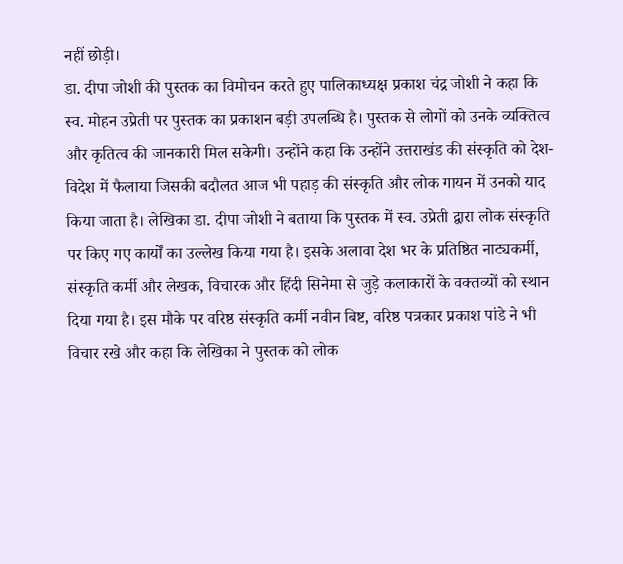नहीं छोड़ी।
डा. दीपा जोशी की पुस्तक का विमोचन करते हुए पालिकाध्यक्ष प्रकाश चंद्र जोशी ने कहा कि स्व. मोहन उप्रेती पर पुस्तक का प्रकाशन बड़ी उपलब्धि है। पुस्तक से लोगों को उनके व्यक्तित्व और कृतित्व की जानकारी मिल सकेगी। उन्होंने कहा कि उन्होंने उत्तराखंड की संस्कृति को देश-विदेश में फैलाया जिसकी बदौलत आज भी पहाड़ की संस्कृति और लोक गायन में उनको याद किया जाता है। लेखिका डा. दीपा जोशी ने बताया कि पुस्तक में स्व. उप्रेती द्वारा लोक संस्कृति पर किए गए कार्यों का उल्लेख किया गया है। इसके अलावा देश भर के प्रतिष्ठित नाट्यकर्मी, संस्कृति कर्मी और लेखक, विचारक और हिंदी सिनेमा से जुड़े कलाकारों के वक्तव्यों को स्थान दिया गया है। इस मौके पर वरिष्ठ संस्कृति कर्मी नवीन बिष्ट, वरिष्ठ पत्रकार प्रकाश पांडे ने भी विचार रखे और कहा कि लेखिका ने पुस्तक को लोक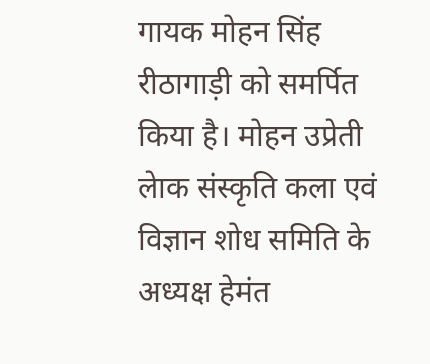गायक मोहन सिंह रीठागाड़ी को समर्पित किया है। मोहन उप्रेती लेाक संस्कृति कला एवं विज्ञान शोध समिति के अध्यक्ष हेमंत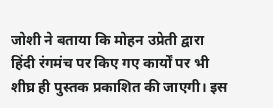जोशी ने बताया कि मोहन उप्रेती द्वारा हिंदी रंगमंच पर किए गए कार्यों पर भी शीघ्र ही पुस्तक प्रकाशित की जाएगी। इस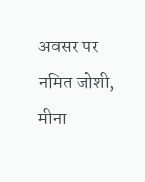अवसर पर नमित जोशी, मीना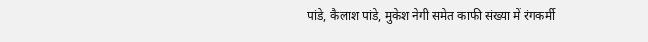पांडे, कैलाश पांडे, मुकेश नेगी समेत काफी संख्या में रंगकर्मी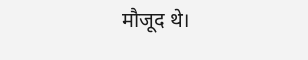मौजूद थे।